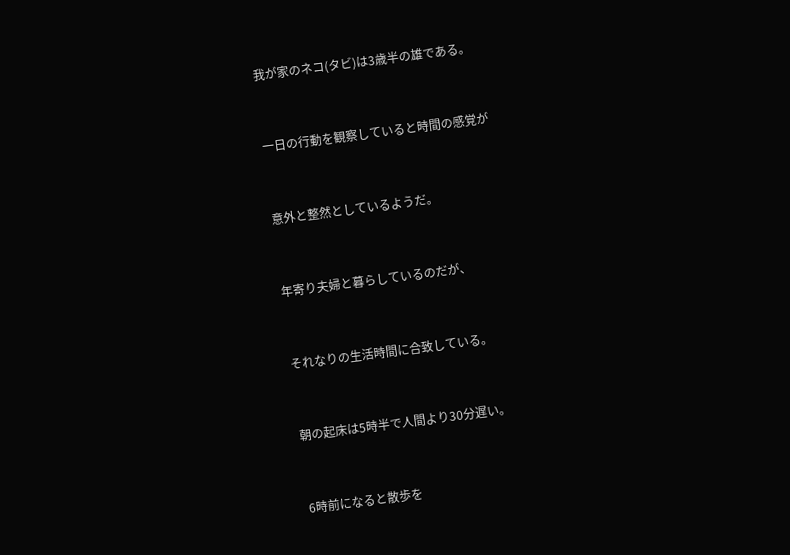我が家のネコ(タビ)は3歳半の雄である。



一日の行動を観察していると時間の感覚が



意外と整然としているようだ。



年寄り夫婦と暮らしているのだが、



それなりの生活時間に合致している。



朝の起床は5時半で人間より30分遅い。



6時前になると散歩を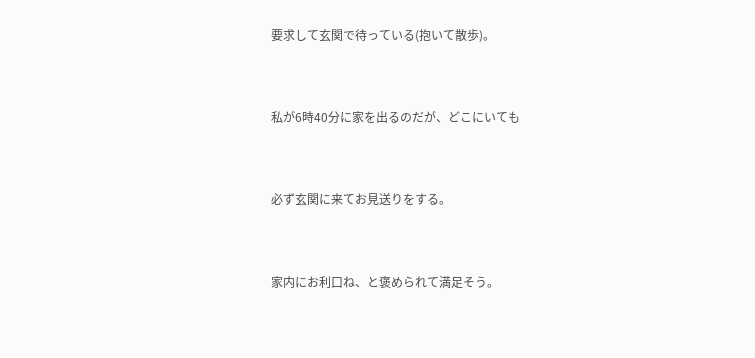要求して玄関で待っている(抱いて散歩)。



私が6時40分に家を出るのだが、どこにいても



必ず玄関に来てお見送りをする。



家内にお利口ね、と褒められて満足そう。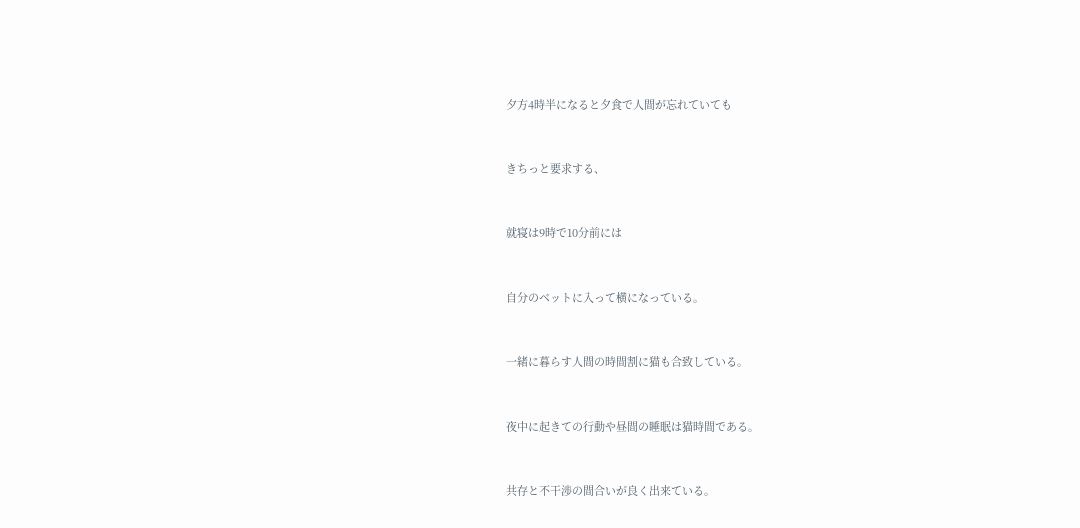夕方4時半になると夕食で人間が忘れていても



きちっと要求する、



就寝は9時で10分前には



自分のベットに入って横になっている。



一緒に暮らす人間の時間割に猫も合致している。



夜中に起きての行動や昼間の睡眠は猫時間である。



共存と不干渉の間合いが良く出来ている。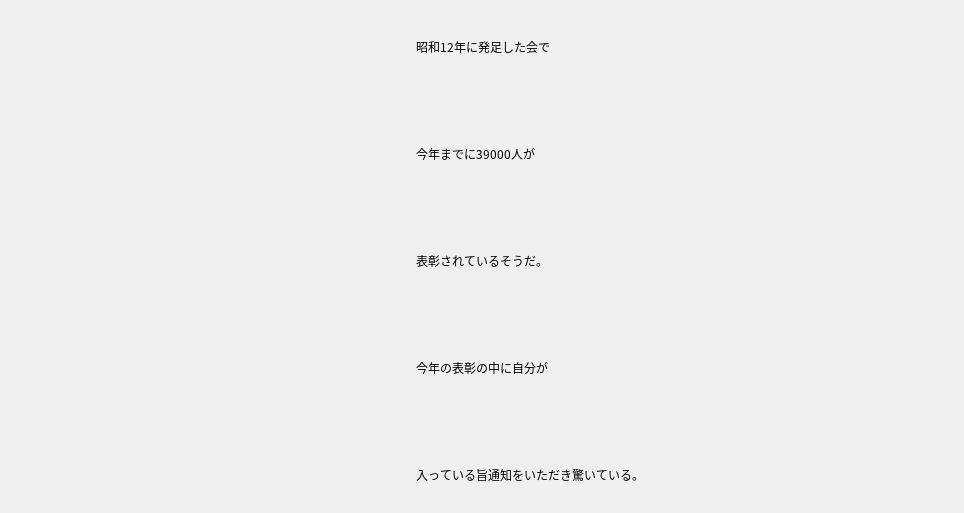昭和12年に発足した会で



今年までに39000人が



表彰されているそうだ。



今年の表彰の中に自分が



入っている旨通知をいただき驚いている。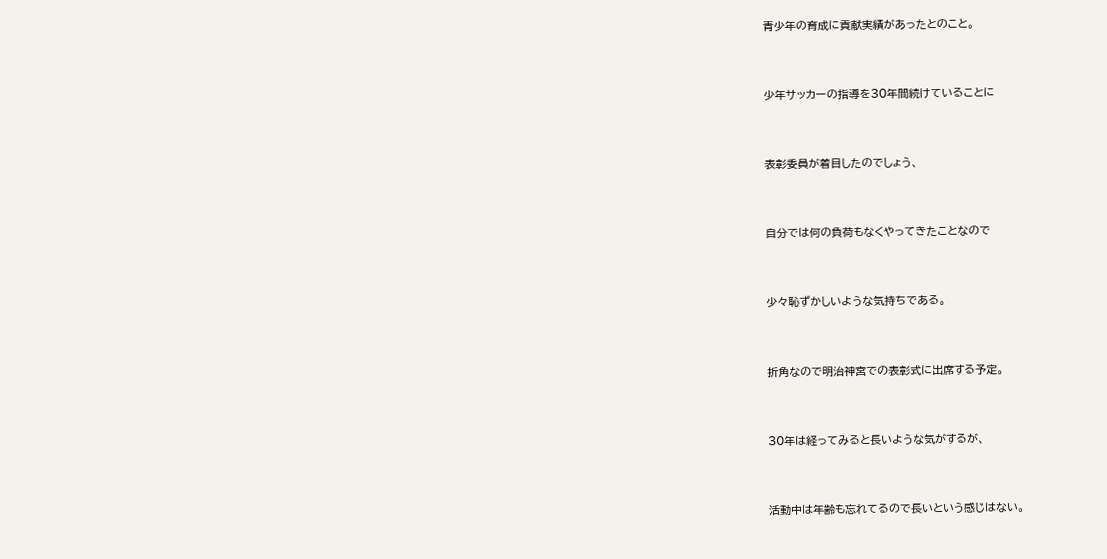青少年の育成に貢献実績があったとのこと。



少年サッカーの指導を30年間続けていることに



表彰委員が着目したのでしょう、



自分では何の負荷もなくやってきたことなので



少々恥ずかしいような気持ちである。



折角なので明治神宮での表彰式に出席する予定。



30年は経ってみると長いような気がするが、



活動中は年齢も忘れてるので長いという感じはない。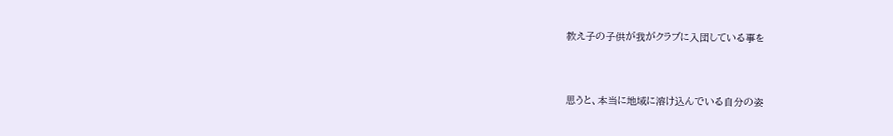教え子の子供が我がクラブに入団している事を



思うと、本当に地域に溶け込んでいる自分の姿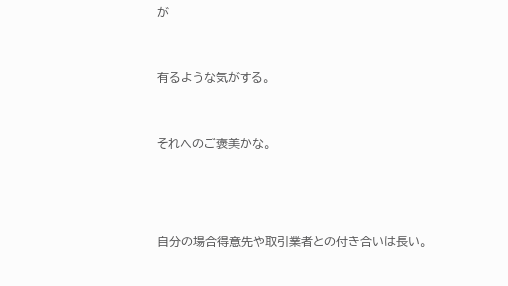が



有るような気がする。



それへのご褒美かな。





自分の場合得意先や取引業者との付き合いは長い。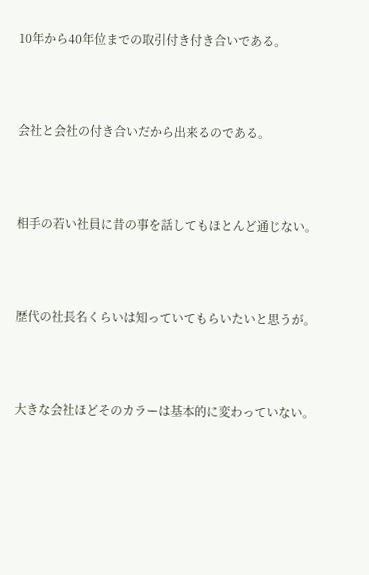10年から40年位までの取引付き付き合いである。



会社と会社の付き合いだから出来るのである。



相手の若い社員に昔の事を話してもほとんど通じない。



歴代の社長名くらいは知っていてもらいたいと思うが。



大きな会社ほどそのカラーは基本的に変わっていない。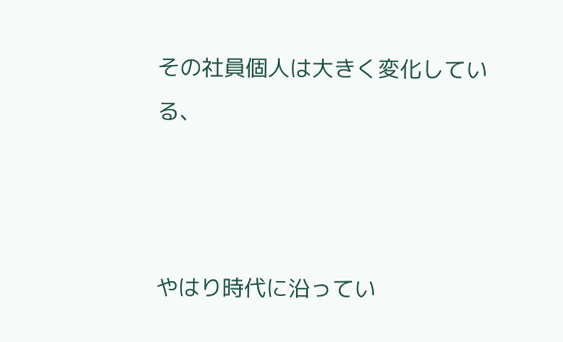その社員個人は大きく変化している、



やはり時代に沿ってい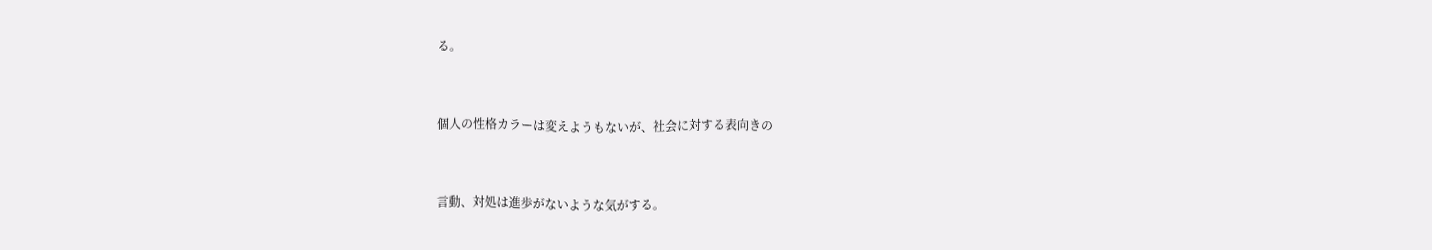る。



個人の性格カラーは変えようもないが、社会に対する表向きの



言動、対処は進歩がないような気がする。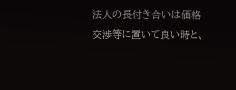法人の長付き合いは価格交渉等に置いて良い時と、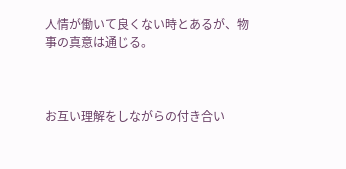人情が働いて良くない時とあるが、物事の真意は通じる。



お互い理解をしながらの付き合い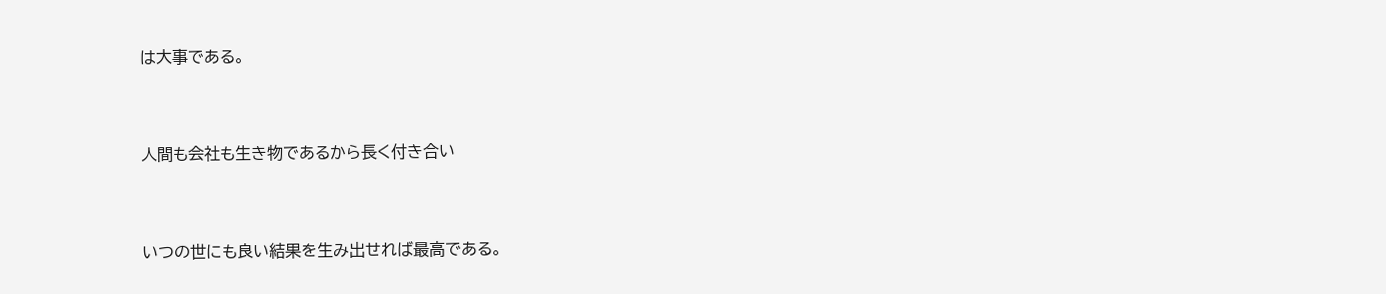は大事である。



人間も会社も生き物であるから長く付き合い



いつの世にも良い結果を生み出せれば最高である。